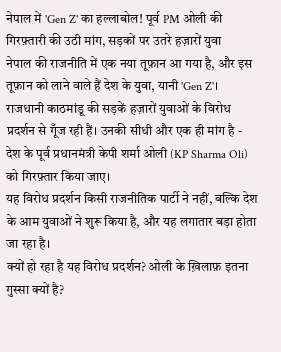नेपाल में 'Gen Z' का हल्लाबोल! पूर्व PM ओली की गिरफ़्तारी की उठी मांग, सड़कों पर उतरे हज़ारों युवा
नेपाल की राजनीति में एक नया तूफ़ान आ गया है, और इस तूफ़ान को लाने वाले हैं देश के युवा, यानी 'Gen Z'। राजधानी काठमांडू की सड़कें हज़ारों युवाओं के विरोध प्रदर्शन से गूँज रही हैं। उनकी सीधी और एक ही मांग है - देश के पूर्व प्रधानमंत्री केपी शर्मा ओली (KP Sharma Oli) को गिरफ़्तार किया जाए।
यह विरोध प्रदर्शन किसी राजनीतिक पार्टी ने नहीं, बल्कि देश के आम युवाओं ने शुरू किया है, और यह लगातार बड़ा होता जा रहा है।
क्यों हो रहा है यह विरोध प्रदर्शन? ओली के ख़िलाफ़ इतना गुस्सा क्यों है?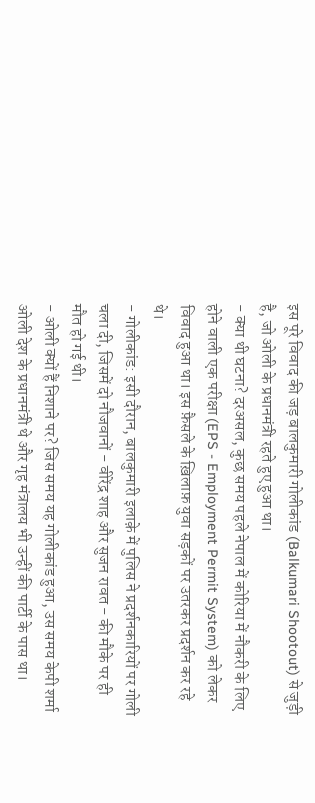इस पूरे विवाद की जड़ बालकुमारी गोलीकांड (Balkumari Shootout) से जुड़ी है, जो ओली के प्रधानमंत्री रहते हुए हुआ था।
- क्या थी घटना? दरअसल, कुछ समय पहले नेपाल में कोरिया में नौकरी के लिए होने वाली एक परीक्षा (EPS - Employment Permit System) को लेकर विवाद हुआ था। इस फ़ैसले के ख़िलाफ़ युवा सड़कों पर उतरकर प्रदर्शन कर रहे थे।
- गोलीकांड: इसी दौरान, बालकुमारी इलाक़े में पुलिस ने प्रदर्शनकारियों पर गोली चला दी, जिसमें दो नौजवानों - वीरेंद्र शाह और सुजन रावत - की मौके पर ही मौत हो गई थी।
- ओली क्यों हैं निशाने पर? जिस समय यह गोलीकांड हुआ, उस समय केपी शर्मा ओली देश के प्रधानमंत्री थे और गृह मंत्रालय भी उन्हीं की पार्टी के पास था।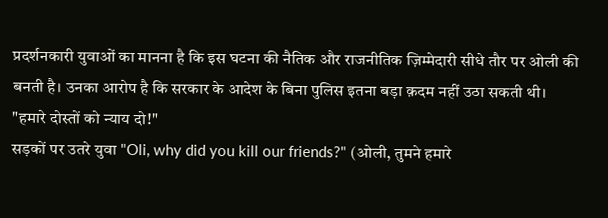प्रदर्शनकारी युवाओं का मानना है कि इस घटना की नैतिक और राजनीतिक ज़िम्मेदारी सीधे तौर पर ओली की बनती है। उनका आरोप है कि सरकार के आदेश के बिना पुलिस इतना बड़ा क़दम नहीं उठा सकती थी।
"हमारे दोस्तों को न्याय दो!"
सड़कों पर उतरे युवा "Oli, why did you kill our friends?" (ओली, तुमने हमारे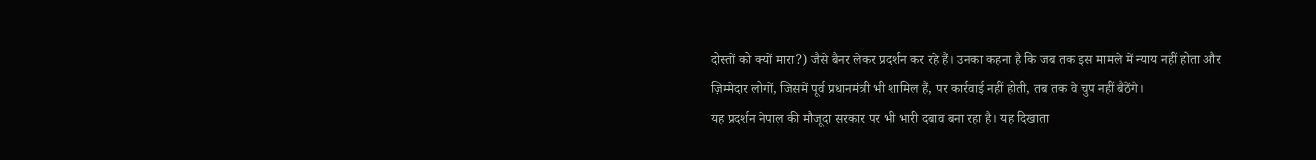दोस्तों को क्यों मारा?) जैसे बैनर लेकर प्रदर्शन कर रहे हैं। उनका कहना है कि जब तक इस मामले में न्याय नहीं होता और ज़िम्मेदार लोगों, जिसमें पूर्व प्रधानमंत्री भी शामिल हैं, पर कार्रवाई नहीं होती, तब तक वे चुप नहीं बैठेंगे।
यह प्रदर्शन नेपाल की मौजूदा सरकार पर भी भारी दबाव बना रहा है। यह दिखाता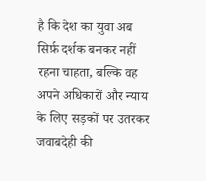है कि देश का युवा अब सिर्फ़ दर्शक बनकर नहीं रहना चाहता, बल्कि वह अपने अधिकारों और न्याय के लिए सड़कों पर उतरकर जवाबदेही की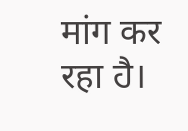मांग कर रहा ਹੈ।